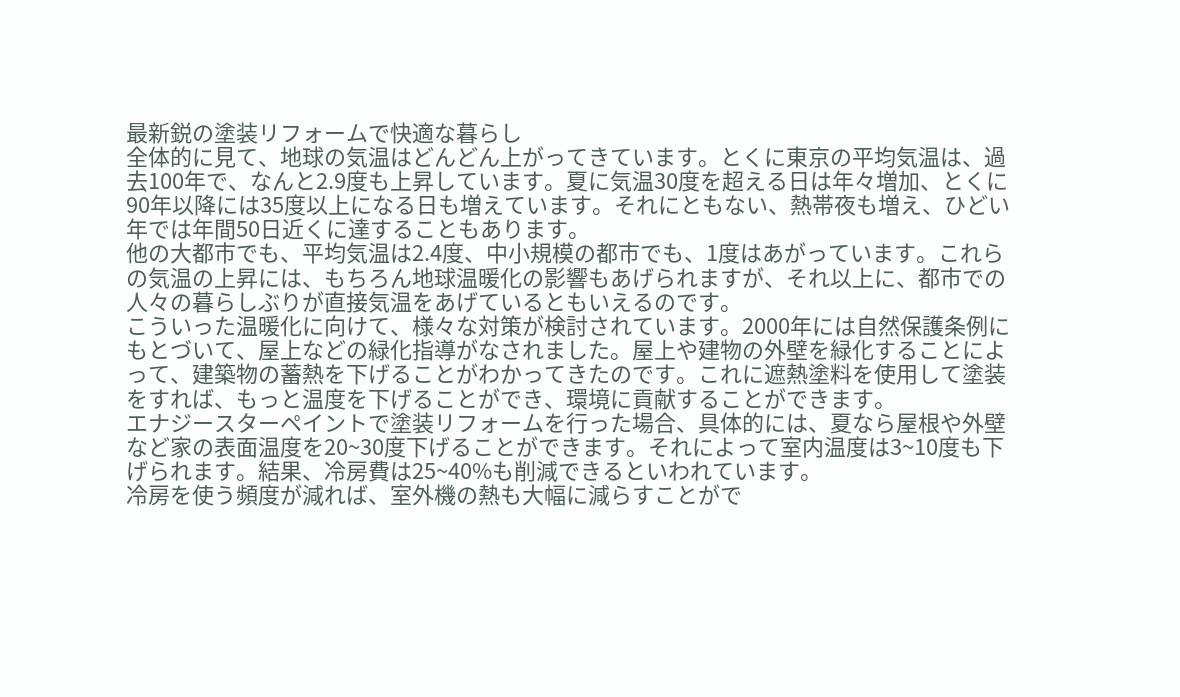最新鋭の塗装リフォームで快適な暮らし
全体的に見て、地球の気温はどんどん上がってきています。とくに東京の平均気温は、過去100年で、なんと2.9度も上昇しています。夏に気温30度を超える日は年々増加、とくに90年以降には35度以上になる日も増えています。それにともない、熱帯夜も増え、ひどい年では年間50日近くに達することもあります。
他の大都市でも、平均気温は2.4度、中小規模の都市でも、1度はあがっています。これらの気温の上昇には、もちろん地球温暖化の影響もあげられますが、それ以上に、都市での人々の暮らしぶりが直接気温をあげているともいえるのです。
こういった温暖化に向けて、様々な対策が検討されています。2000年には自然保護条例にもとづいて、屋上などの緑化指導がなされました。屋上や建物の外壁を緑化することによって、建築物の蓄熱を下げることがわかってきたのです。これに遮熱塗料を使用して塗装をすれば、もっと温度を下げることができ、環境に貢献することができます。
エナジースターペイントで塗装リフォームを行った場合、具体的には、夏なら屋根や外壁など家の表面温度を20~30度下げることができます。それによって室内温度は3~10度も下げられます。結果、冷房費は25~40%も削減できるといわれています。
冷房を使う頻度が減れば、室外機の熱も大幅に減らすことがで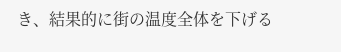き、結果的に街の温度全体を下げる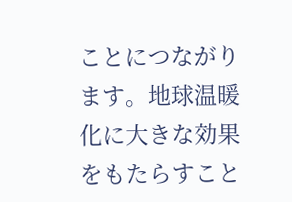ことにつながります。地球温暖化に大きな効果をもたらすこと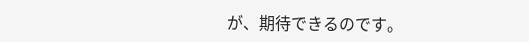が、期待できるのです。